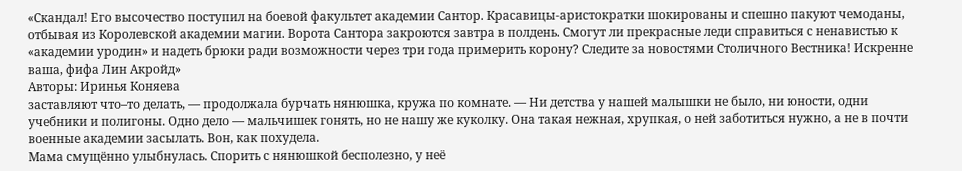«Скандал! Его высочество поступил на боевой факультет академии Сантор. Красавицы-аристократки шокированы и спешно пакуют чемоданы, отбывая из Королевской академии магии. Ворота Сантора закроются завтра в полдень. Смогут ли прекрасные леди справиться с ненавистью к «академии уродин» и надеть брюки ради возможности через три года примерить корону? Следите за новостями Столичного Вестника! Искренне ваша, фифа Лин Акройд»
Авторы: Иринья Коняева
заставляют что–то делать, — продолжала бурчать нянюшка, кружа по комнате. — Ни детства у нашей малышки не было, ни юности, одни учебники и полигоны. Одно дело — мальчишек гонять, но не нашу же куколку. Она такая нежная, хрупкая, о ней заботиться нужно, а не в почти военные академии засылать. Вон, как похудела.
Мама смущённо улыбнулась. Спорить с нянюшкой бесполезно, у неё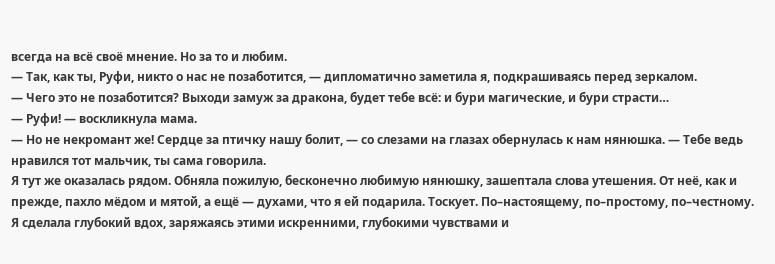всегда на всё своё мнение. Но за то и любим.
— Так, как ты, Руфи, никто о нас не позаботится, — дипломатично заметила я, подкрашиваясь перед зеркалом.
— Чего это не позаботится? Выходи замуж за дракона, будет тебе всё: и бури магические, и бури страсти…
— Руфи! — воскликнула мама.
— Но не некромант же! Сердце за птичку нашу болит, — со слезами на глазах обернулась к нам нянюшка. — Тебе ведь нравился тот мальчик, ты сама говорила.
Я тут же оказалась рядом. Обняла пожилую, бесконечно любимую нянюшку, зашептала слова утешения. От неё, как и прежде, пахло мёдом и мятой, а ещё — духами, что я ей подарила. Тоскует. По–настоящему, по–простому, по–честному.
Я сделала глубокий вдох, заряжаясь этими искренними, глубокими чувствами и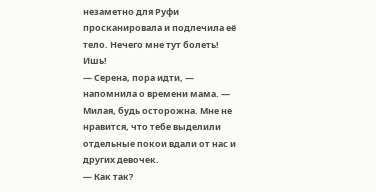незаметно для Руфи просканировала и подлечила её тело. Нечего мне тут болеть! Ишь!
— Серена, пора идти, — напомнила о времени мама. — Милая, будь осторожна. Мне не нравится, что тебе выделили отдельные покои вдали от нас и других девочек.
— Как так?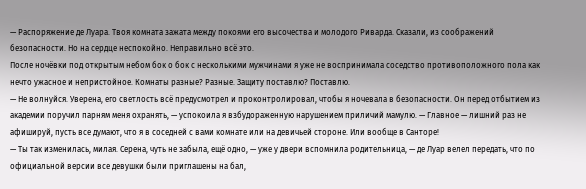— Распоряжение де Луара. Твоя комната зажата между покоями его высочества и молодого Риварда. Сказали, из соображений безопасности. Но на сердце неспокойно. Неправильно всё это.
После ночёвки под открытым небом бок о бок с несколькими мужчинами я уже не воспринимала соседство противоположного пола как нечто ужасное и непристойное. Комнаты разные? Разные. Защиту поставлю? Поставлю.
— Не волнуйся. Уверена, его светлость всё предусмотрел и проконтролировал, чтобы я ночевала в безопасности. Он перед отбытием из академии поручил парням меня охранять, — успокоила я взбудораженную нарушением приличий мамулю. — Главное — лишний раз не афишируй, пусть все думают, что я в соседней с вами комнате или на девичьей стороне. Или вообще в Санторе!
— Ты так изменилась, милая. Серена, чуть не забыла, ещё одно, — уже у двери вспомнила родительница, — де Луар велел передать, что по официальной версии все девушки были приглашены на бал,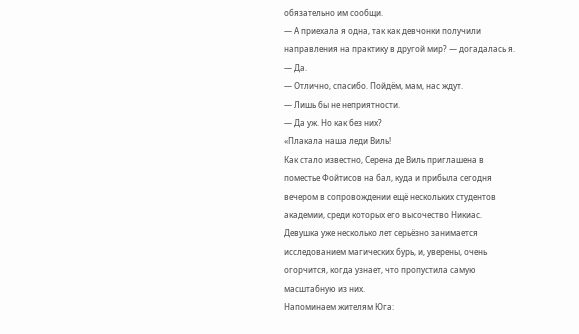обязательно им сообщи.
— А приехала я одна, так как девчонки получили направления на практику в другой мир? — догадалась я.
— Да.
— Отлично, спасибо. Пойдём, мам, нас ждут.
— Лишь бы не неприятности.
— Да уж. Но как без них?
«Плакала наша леди Виль!
Как стало известно, Серена де Виль приглашена в поместье Фойтисов на бал, куда и прибыла сегодня вечером в сопровождении ещё нескольких студентов академии, среди которых его высочество Никиас.
Девушка уже несколько лет серьёзно занимается исследованием магических бурь, и, уверены, очень огорчится, когда узнает, что пропустила самую масштабную из них.
Напоминаем жителям Юга: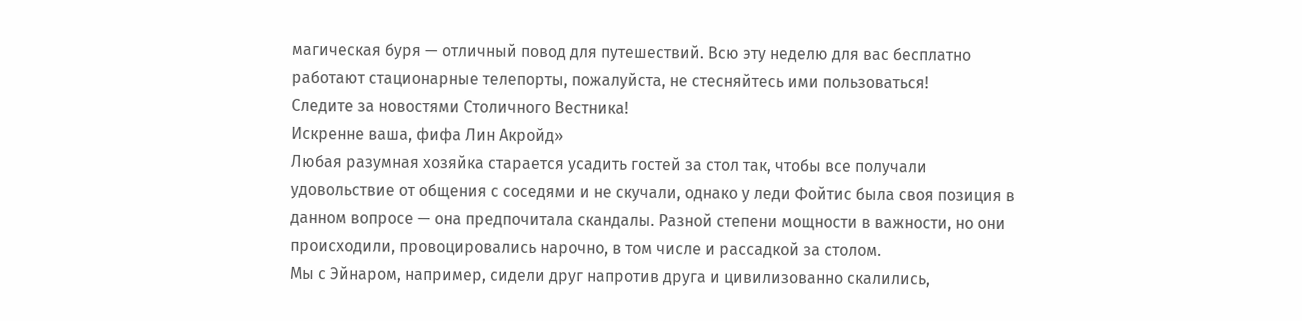магическая буря — отличный повод для путешествий. Всю эту неделю для вас бесплатно работают стационарные телепорты, пожалуйста, не стесняйтесь ими пользоваться!
Следите за новостями Столичного Вестника!
Искренне ваша, фифа Лин Акройд»
Любая разумная хозяйка старается усадить гостей за стол так, чтобы все получали удовольствие от общения с соседями и не скучали, однако у леди Фойтис была своя позиция в данном вопросе — она предпочитала скандалы. Разной степени мощности в важности, но они происходили, провоцировались нарочно, в том числе и рассадкой за столом.
Мы с Эйнаром, например, сидели друг напротив друга и цивилизованно скалились,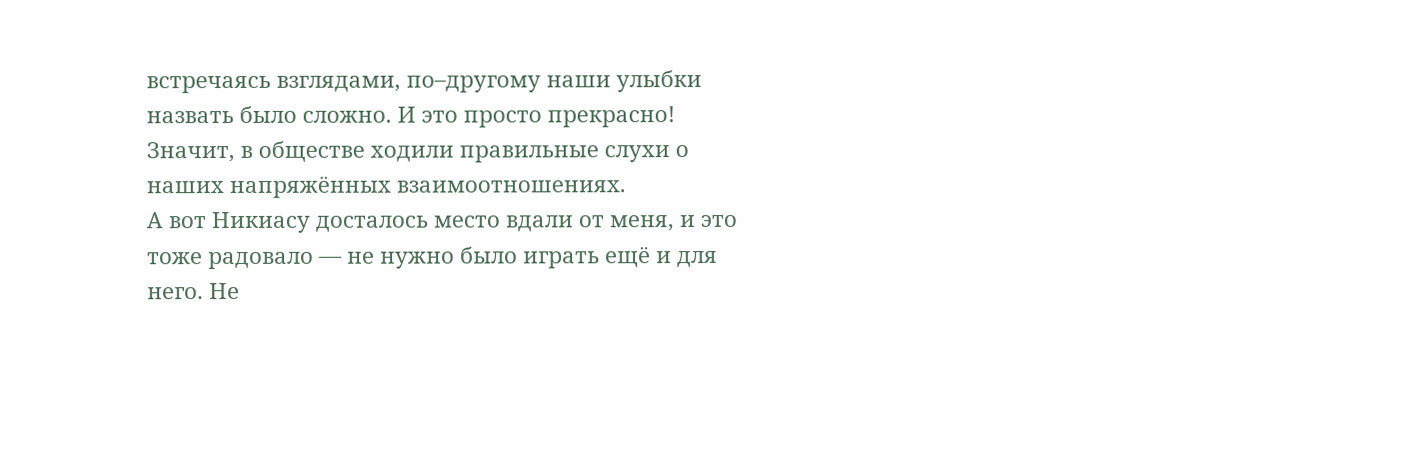встречаясь взглядами, по–другому наши улыбки назвать было сложно. И это просто прекрасно! Значит, в обществе ходили правильные слухи о наших напряжённых взаимоотношениях.
А вот Никиасу досталось место вдали от меня, и это тоже радовало — не нужно было играть ещё и для него. Не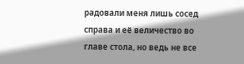радовали меня лишь сосед справа и её величество во главе стола, но ведь не все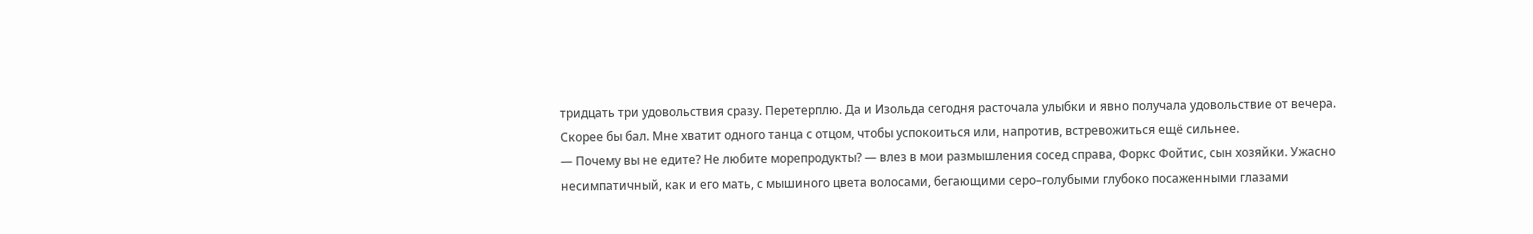тридцать три удовольствия сразу. Перетерплю. Да и Изольда сегодня расточала улыбки и явно получала удовольствие от вечера.
Скорее бы бал. Мне хватит одного танца с отцом, чтобы успокоиться или, напротив, встревожиться ещё сильнее.
— Почему вы не едите? Не любите морепродукты? — влез в мои размышления сосед справа, Форкс Фойтис, сын хозяйки. Ужасно несимпатичный, как и его мать, с мышиного цвета волосами, бегающими серо–голубыми глубоко посаженными глазами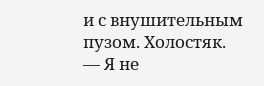и с внушительным пузом. Холостяк.
— Я не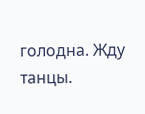голодна. Жду танцы.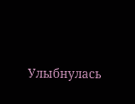Улыбнулась